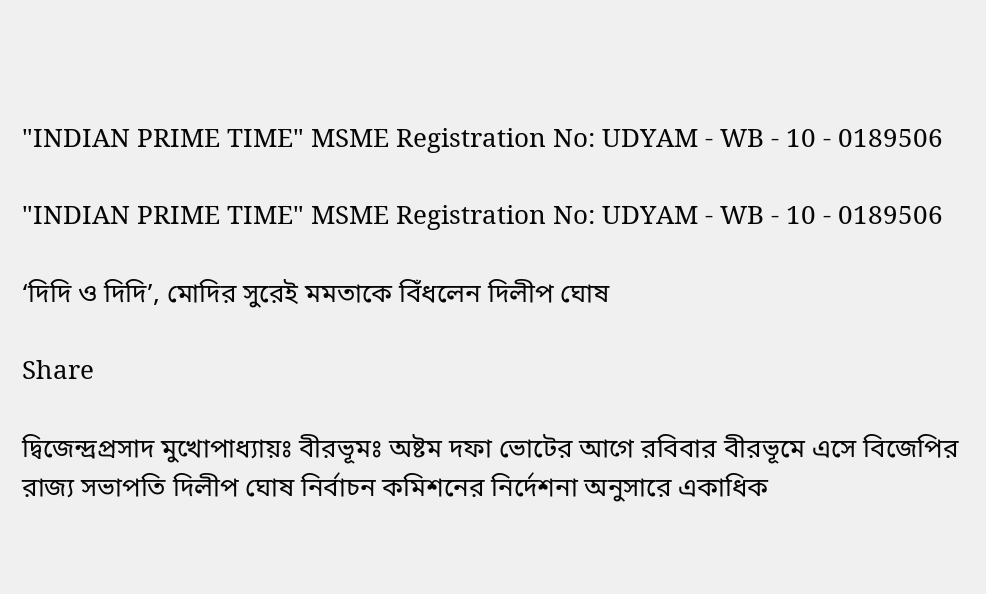"INDIAN PRIME TIME" MSME Registration No: UDYAM - WB - 10 - 0189506

"INDIAN PRIME TIME" MSME Registration No: UDYAM - WB - 10 - 0189506

‘দিদি ও দিদি’, মোদির সুরেই মমতাকে বিঁধলেন দিলীপ ঘোষ

Share

দ্বিজেন্দ্রপ্রসাদ মুখোপাধ্যায়ঃ বীরভূমঃ অষ্টম দফা ভোটের আগে রবিবার বীরভূমে এসে বিজেপির রাজ্য সভাপতি দিলীপ ঘোষ নির্বাচন কমিশনের নির্দেশনা অনুসারে একাধিক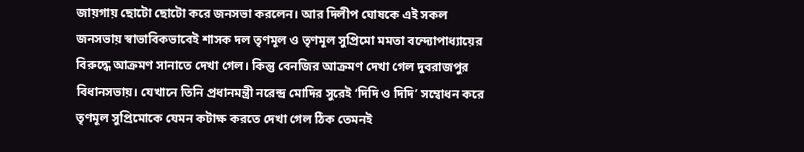জায়গায় ছোটো ছোটো করে জনসভা করলেন। আর দিলীপ ঘোষকে এই সকল জনসভায় স্বাভাবিকভাবেই শাসক দল তৃণমূল ও তৃণমূল সুপ্রিমো মমতা বন্দ্যোপাধ্যায়ের বিরুদ্ধে আক্রমণ সানাতে দেখা গেল। কিন্তু বেনজির আক্রমণ দেখা গেল দুবরাজপুর বিধানসভায়। যেখানে তিনি প্রধানমন্ত্রী নরেন্দ্র মোদির সুরেই ‘দিদি ও দিদি’ সম্বোধন করে তৃণমূল সুপ্রিমোকে যেমন কটাক্ষ করতে দেখা গেল ঠিক তেমনই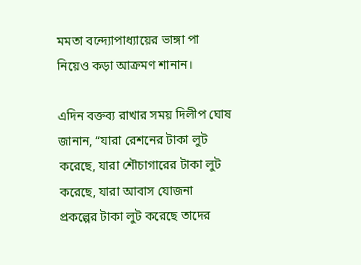মমতা বন্দ্যোপাধ্যায়ের ভাঙ্গা পা নিয়েও কড়া আক্রমণ শানান।

এদিন বক্তব্য রাখার সময় দিলীপ ঘোষ জানান, “যারা রেশনের টাকা লুট করেছে, যারা শৌচাগারের টাকা লুট করেছে, যারা আবাস যোজনা প্রকল্পের টাকা লুট করেছে তাদের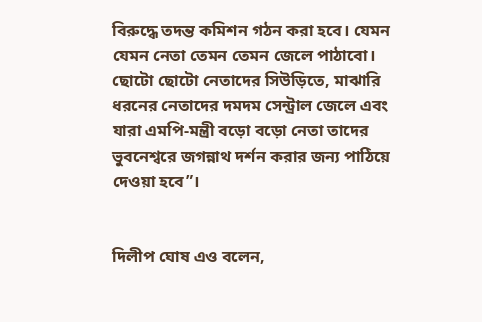বিরুদ্ধে তদন্ত কমিশন গঠন করা হবে। যেমন যেমন নেতা তেমন তেমন জেলে পাঠাবো। ছোটো ছোটো নেতাদের সিউড়িতে, মাঝারি ধরনের নেতাদের দমদম সেন্ট্রাল জেলে এবং যারা এমপি-মন্ত্রী বড়ো বড়ো নেতা তাদের ভুবনেশ্বরে জগন্নাথ দর্শন করার জন্য পাঠিয়ে দেওয়া হবে”।


দিলীপ ঘোষ এও বলেন,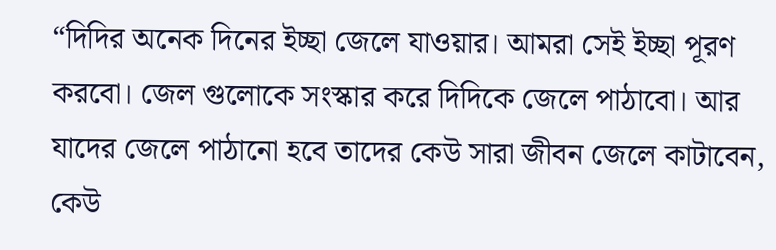“দিদির অনেক দিনের ইচ্ছা জেলে যাওয়ার। আমরা সেই ইচ্ছা পূরণ করবো। জেল গুলোকে সংস্কার করে দিদিকে জেলে পাঠাবো। আর যাদের জেলে পাঠানো হবে তাদের কেউ সারা জীবন জেলে কাটাবেন, কেউ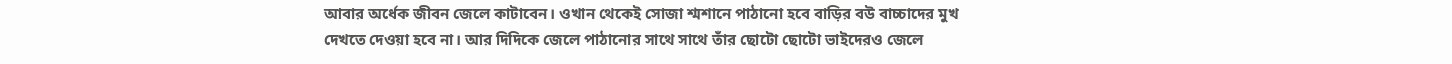আবার অর্ধেক জীবন জেলে কাটাবেন। ওখান থেকেই সোজা শ্মশানে পাঠানো হবে বাড়ির বউ বাচ্চাদের মুখ দেখতে দেওয়া হবে না। আর দিদিকে জেলে পাঠানোর সাথে সাথে তাঁর ছোটো ছোটো ভাইদেরও জেলে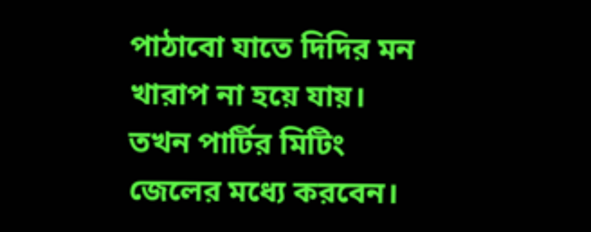পাঠাবো যাতে দিদির মন খারাপ না হয়ে যায়। তখন পার্টির মিটিং জেলের মধ্যে করবেন।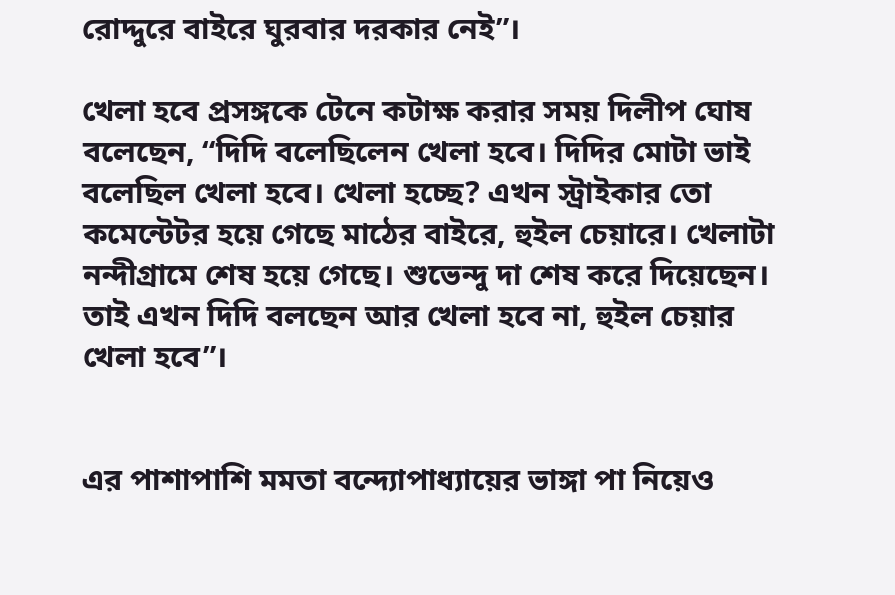রোদ্দুরে বাইরে ঘুরবার দরকার নেই”।

খেলা হবে প্রসঙ্গকে টেনে কটাক্ষ করার সময় দিলীপ ঘোষ বলেছেন, “দিদি বলেছিলেন খেলা হবে। দিদির মোটা ভাই বলেছিল খেলা হবে। খেলা হচ্ছে? এখন স্ট্রাইকার তো কমেন্টেটর হয়ে গেছে মাঠের বাইরে, হুইল চেয়ারে। খেলাটা নন্দীগ্রামে শেষ হয়ে গেছে। শুভেন্দু দা শেষ করে দিয়েছেন। তাই এখন দিদি বলছেন আর খেলা হবে না, হুইল চেয়ার খেলা হবে”।


এর পাশাপাশি মমতা বন্দ্যোপাধ্যায়ের ভাঙ্গা পা নিয়েও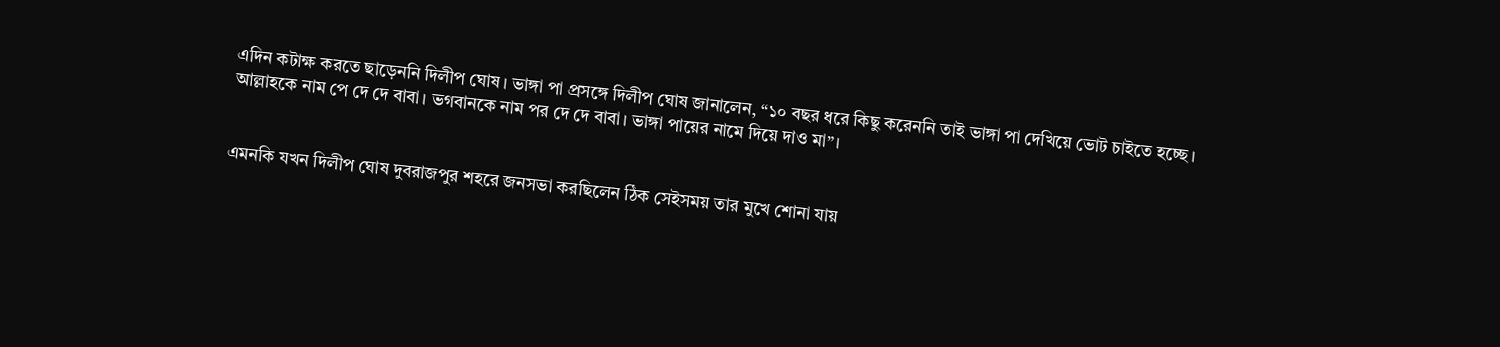এদিন কটাক্ষ করতে ছাড়েননি দিলীপ ঘোষ। ভাঙ্গা পা প্রসঙ্গে দিলীপ ঘোষ জানালেন, “১০ বছর ধরে কিছু করেননি তাই ভাঙ্গা পা দেখিয়ে ভোট চাইতে হচ্ছে। আল্লাহকে নাম পে দে দে বাবা। ভগবানকে নাম পর দে দে বাবা। ভাঙ্গা পায়ের নামে দিয়ে দাও মা”।


এমনকি যখন দিলীপ ঘোষ দুবরাজপুর শহরে জনসভা করছিলেন ঠিক সেইসময় তার মুখে শোনা যায়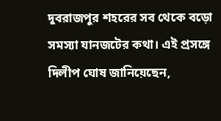দুবরাজপুর শহরের সব থেকে বড়ো সমস্যা যানজটের কথা। এই প্রসঙ্গে দিলীপ ঘোষ জানিয়েছেন,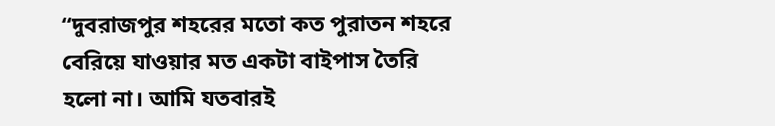“দুবরাজপুর শহরের মতো কত পুরাতন শহরে বেরিয়ে যাওয়ার মত একটা বাইপাস তৈরি হলো না। আমি যতবারই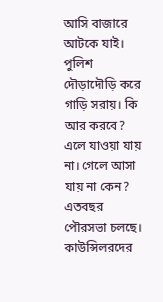আসি বাজারে আটকে যাই। পুলিশ দৌড়াদৌড়ি করে গাড়ি সরায়। কি আর করবে? এলে যাওয়া যায় না। গেলে আসা যায় না কেন? এতবছর পৌরসভা চলছে। কাউন্সিলরদের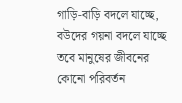গাড়ি-বাড়ি বদলে যাচ্ছে, বউদের গয়না বদলে যাচ্ছে তবে মানুষের জীবনের কোনো পরিবর্তন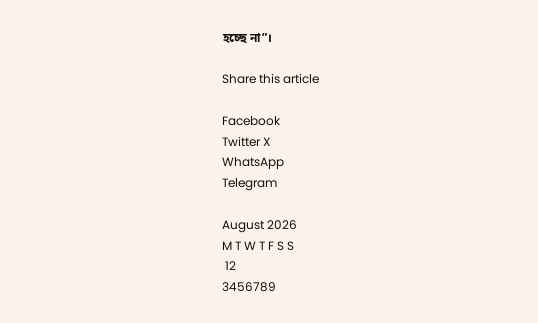হচ্ছে না”।

Share this article

Facebook
Twitter X
WhatsApp
Telegram

August 2026
M T W T F S S
 12
3456789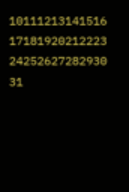10111213141516
17181920212223
24252627282930
31